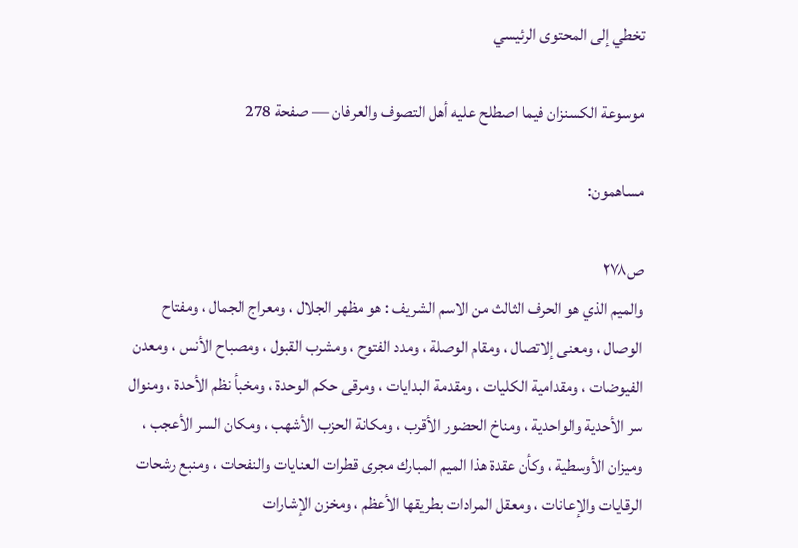تخطي إلى المحتوى الرئيسي

موسوعة الكسنزان فيما اصطلح عليه أهل التصوف والعرفان — صفحة 278

مساهمون:

ص٢٧٨
والميم الذي هو الحرف الثالث من الاسم الشريف : هو مظهر الجلال ، ومعراج الجمال ، ومفتاح الوصال ، ومعنى إلاتصال ، ومقام الوصلة ، ومدد الفتوح ، ومشرب القبول ، ومصباح الأنس ، ومعدن الفيوضات ، ومقدامية الكليات ، ومقدمة البدايات ، ومرقى حكم الوحدة ، ومخبأ نظم الأحدة ، ومنوال سر الأحدية والواحدية ، ومناخ الحضور الأقرب ، ومكانة الحزب الأشهب ، ومكان السر الأعجب ، وميزان الأوسطية ، وكأن عقدة هذا الميم المبارك مجرى قطرات العنايات والنفحات ، ومنبع رشحات الرقايات والإعانات ، ومعقل المرادات بطريقها الأعظم ، ومخزن الإشارات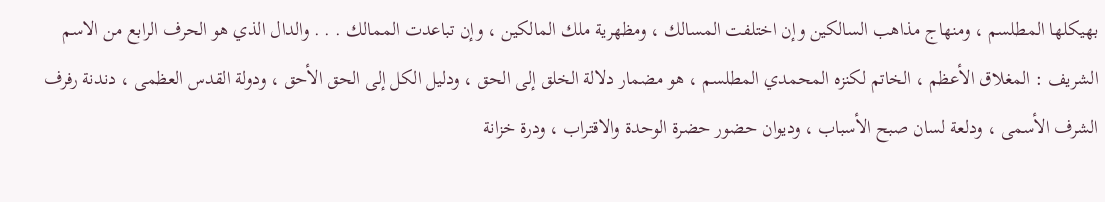بهيكلها المطلسم ، ومنهاج مذاهب السالكين وإن اختلفت المسالك ، ومظهرية ملك المالكين ، وإن تباعدت الممالك . . . والدال الذي هو الحرف الرابع من الاسم الشريف : المغلاق الأعظم ، الخاتم لكنزه المحمدي المطلسم ، هو مضمار دلالة الخلق إلى الحق ، ودليل الكل إلى الحق الأحق ، ودولة القدس العظمى ، دندنة رفرف الشرف الأسمى ، ودلعة لسان صبح الأسباب ، وديوان حضور حضرة الوحدة والاقتراب ، ودرة خزانة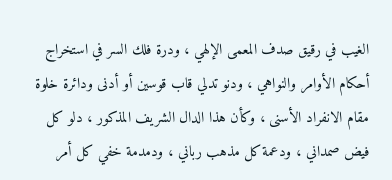الغيب في رقيق صدف المعمى الإلهي ، ودرة فلك السر في استخراج أحكام الأوامر والنواهي ، ودنو تدلي قاب قوسين أو أدنى ودائرة خلوة مقام الانفراد الأسنى ، وكأن هذا الدال الشريف المذكور ، دلو كل فيض صمداني ، ودعمة كل مذهب رباني ، ودمدمة خفي كل أمر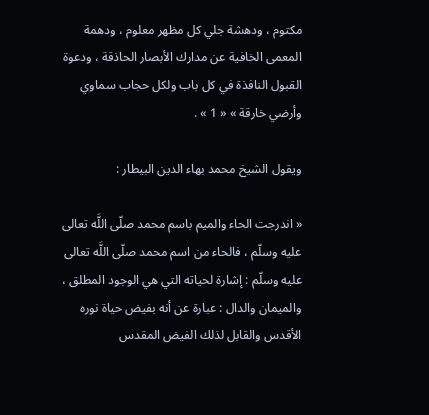مكتوم ، ودهشة جلي كل مظهر معلوم ، ودهمة المعمى الخافية عن مدارك الأبصار الحاذقة ، ودعوة القبول النافذة في كل باب ولكل حجاب سماوي وأرضي خارقة » « 1 » .

ويقول الشيخ محمد بهاء الدين البيطار :

« اندرجت الحاء والميم باسم محمد صلّى اللَّه تعالى عليه وسلّم ، فالحاء من اسم محمد صلّى اللَّه تعالى عليه وسلّم : إشارة لحياته التي هي الوجود المطلق ، والميمان والدال : عبارة عن أنه بفيض حياة نوره الأقدس والقابل لذلك الفيض المقدس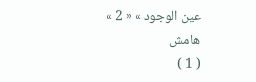عين الوجود » « 2 »
هامش
( 1 )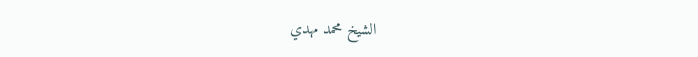الشيخ محمد مهدي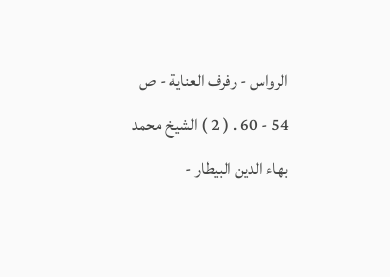الرواس - رفرف العناية - ص 54 - 60 . ( 2 ) الشيخ محمد بهاء الدين البيطار -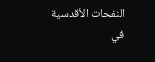النفحات الأقدسية في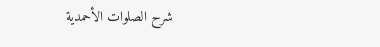شرح الصلوات الأحمدية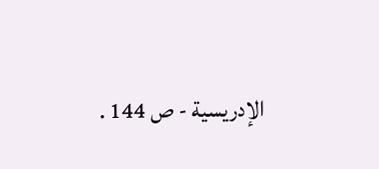الإدريسية - ص 144 .